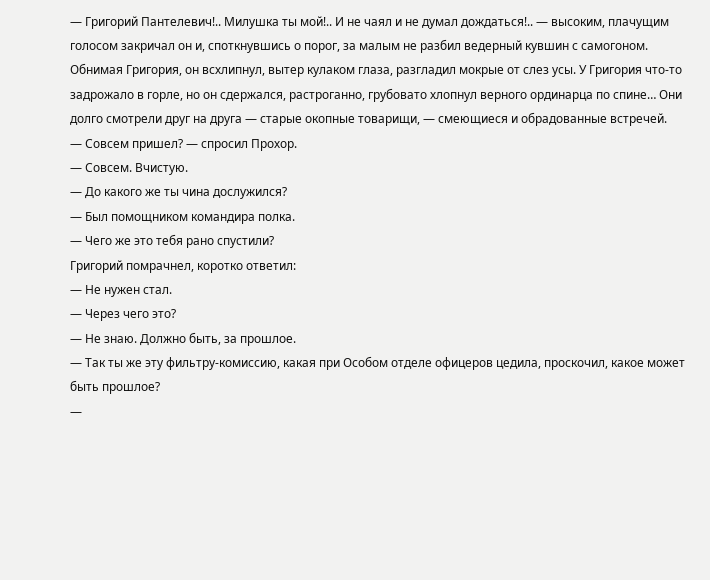— Григорий Пантелевич!.. Милушка ты мой!.. И не чаял и не думал дождаться!.. — высоким, плачущим голосом закричал он и, споткнувшись о порог, за малым не разбил ведерный кувшин с самогоном.
Обнимая Григория, он всхлипнул, вытер кулаком глаза, разгладил мокрые от слез усы. У Григория что-то задрожало в горле, но он сдержался, растроганно, грубовато хлопнул верного ординарца по спине… Они долго смотрели друг на друга — старые окопные товарищи, — смеющиеся и обрадованные встречей.
— Совсем пришел? — спросил Прохор.
— Совсем. Вчистую.
— До какого же ты чина дослужился?
— Был помощником командира полка.
— Чего же это тебя рано спустили?
Григорий помрачнел, коротко ответил:
— Не нужен стал.
— Через чего это?
— Не знаю. Должно быть, за прошлое.
— Так ты же эту фильтру-комиссию, какая при Особом отделе офицеров цедила, проскочил, какое может быть прошлое?
—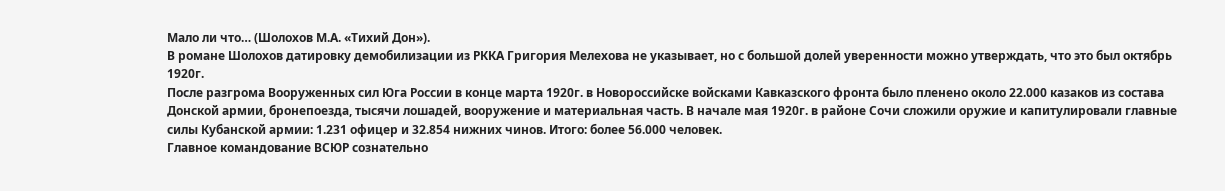Мало ли что… (Шолохов М.А. «Тихий Дон»).
В романе Шолохов датировку демобилизации из РККА Григория Мелехова не указывает, но с большой долей уверенности можно утверждать, что это был октябрь 1920г.
После разгрома Вооруженных сил Юга России в конце марта 1920г. в Новороссийске войсками Кавказского фронта было пленено около 22.000 казаков из состава Донской армии, бронепоезда, тысячи лошадей, вооружение и материальная часть. В начале мая 1920г. в районе Сочи сложили оружие и капитулировали главные силы Кубанской армии: 1.231 офицер и 32.854 нижних чинов. Итого: более 56.000 человек.
Главное командование ВСЮР сознательно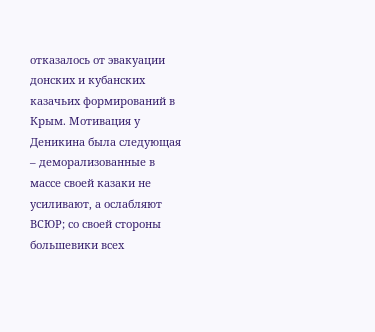отказалось от эвакуации донских и кубанских казачьих формирований в Крым. Мотивация у Деникина была следующая – деморализованные в массе своей казаки не усиливают, а ослабляют ВСЮР; со своей стороны большевики всех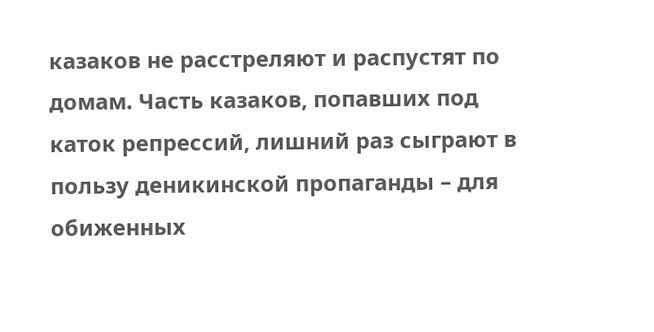казаков не расстреляют и распустят по домам. Часть казаков, попавших под каток репрессий, лишний раз сыграют в пользу деникинской пропаганды – для обиженных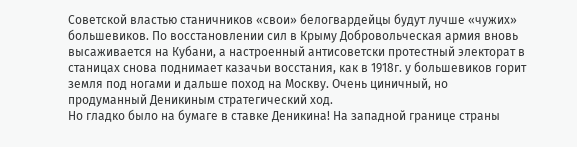Советской властью станичников «свои» белогвардейцы будут лучше «чужих» большевиков. По восстановлении сил в Крыму Добровольческая армия вновь высаживается на Кубани, а настроенный антисоветски протестный электорат в станицах снова поднимает казачьи восстания, как в 1918г. у большевиков горит земля под ногами и дальше поход на Москву. Очень циничный, но продуманный Деникиным стратегический ход.
Но гладко было на бумаге в ставке Деникина! На западной границе страны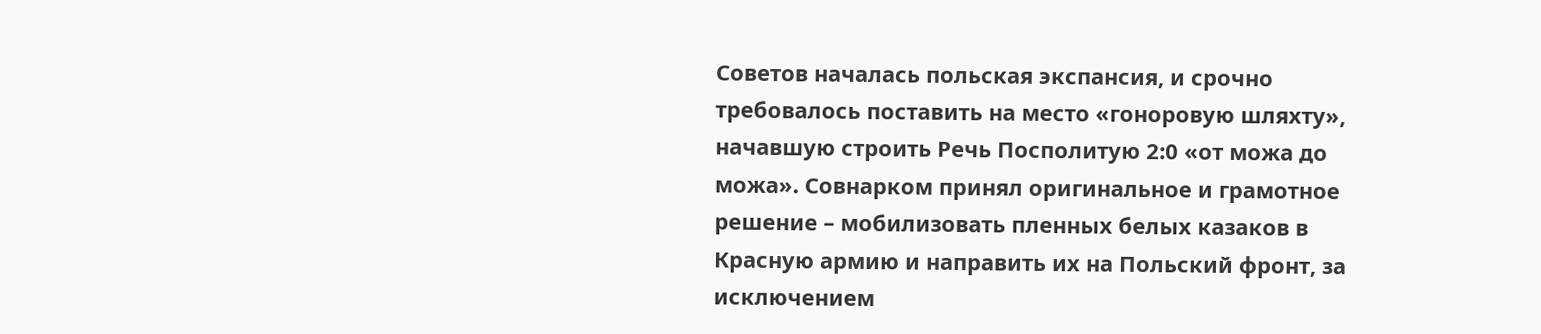Советов началась польская экспансия, и срочно требовалось поставить на место «гоноровую шляхту», начавшую строить Речь Посполитую 2:0 «от можа до можа». Совнарком принял оригинальное и грамотное решение – мобилизовать пленных белых казаков в Красную армию и направить их на Польский фронт, за исключением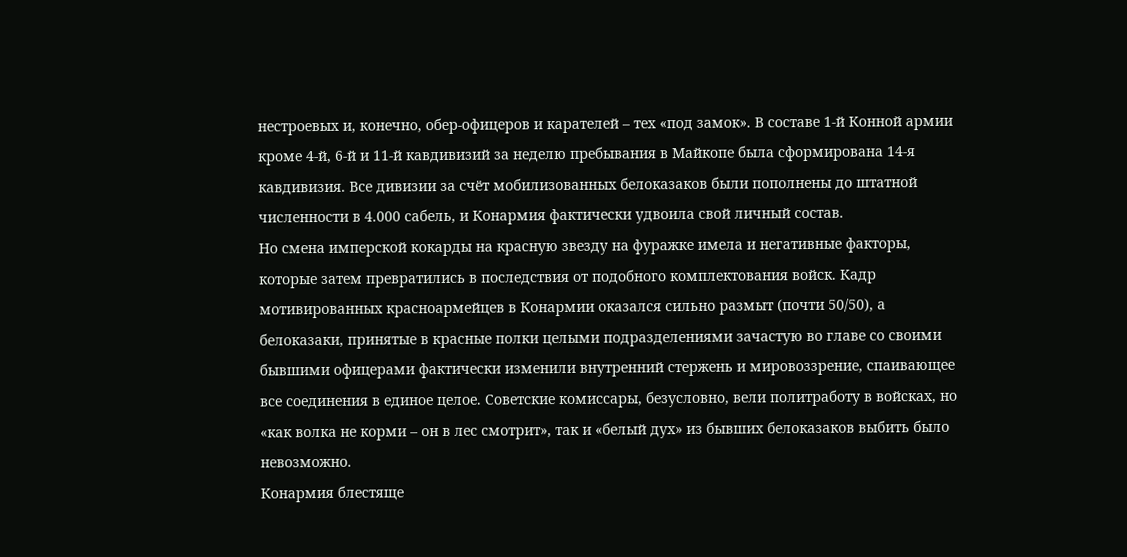нестроевых и, конечно, обер-офицеров и карателей – тех «под замок». В составе 1-й Конной армии кроме 4-й, 6-й и 11-й кавдивизий за неделю пребывания в Майкопе была сформирована 14-я кавдивизия. Все дивизии за счёт мобилизованных белоказаков были пополнены до штатной численности в 4.000 сабель, и Конармия фактически удвоила свой личный состав.
Но смена имперской кокарды на красную звезду на фуражке имела и негативные факторы, которые затем превратились в последствия от подобного комплектования войск. Кадр мотивированных красноармейцев в Конармии оказался сильно размыт (почти 50/50), а белоказаки, принятые в красные полки целыми подразделениями зачастую во главе со своими бывшими офицерами фактически изменили внутренний стержень и мировоззрение, спаивающее все соединения в единое целое. Советские комиссары, безусловно, вели политработу в войсках, но «как волка не корми – он в лес смотрит», так и «белый дух» из бывших белоказаков выбить было невозможно.
Конармия блестяще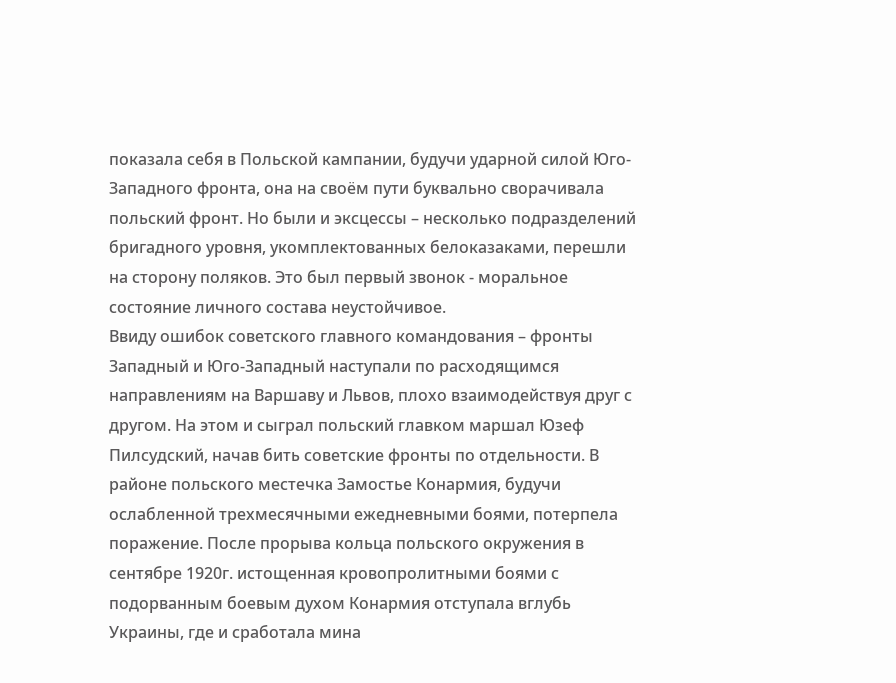показала себя в Польской кампании, будучи ударной силой Юго-Западного фронта, она на своём пути буквально сворачивала польский фронт. Но были и эксцессы – несколько подразделений бригадного уровня, укомплектованных белоказаками, перешли на сторону поляков. Это был первый звонок - моральное состояние личного состава неустойчивое.
Ввиду ошибок советского главного командования – фронты Западный и Юго-Западный наступали по расходящимся направлениям на Варшаву и Львов, плохо взаимодействуя друг с другом. На этом и сыграл польский главком маршал Юзеф Пилсудский, начав бить советские фронты по отдельности. В районе польского местечка Замостье Конармия, будучи ослабленной трехмесячными ежедневными боями, потерпела поражение. После прорыва кольца польского окружения в сентябре 1920г. истощенная кровопролитными боями с подорванным боевым духом Конармия отступала вглубь Украины, где и сработала мина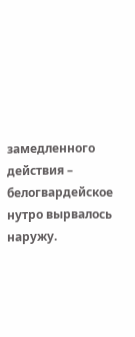замедленного действия – белогвардейское нутро вырвалось наружу.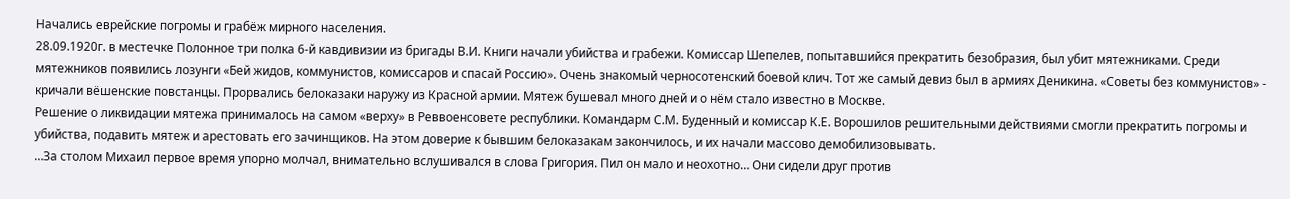Начались еврейские погромы и грабёж мирного населения.
28.09.1920г. в местечке Полонное три полка 6-й кавдивизии из бригады В.И. Книги начали убийства и грабежи. Комиссар Шепелев, попытавшийся прекратить безобразия, был убит мятежниками. Среди мятежников появились лозунги «Бей жидов, коммунистов, комиссаров и спасай Россию». Очень знакомый черносотенский боевой клич. Тот же самый девиз был в армиях Деникина. «Советы без коммунистов» - кричали вёшенские повстанцы. Прорвались белоказаки наружу из Красной армии. Мятеж бушевал много дней и о нём стало известно в Москве.
Решение о ликвидации мятежа принималось на самом «верху» в Реввоенсовете республики. Командарм С.М. Буденный и комиссар К.Е. Ворошилов решительными действиями смогли прекратить погромы и убийства, подавить мятеж и арестовать его зачинщиков. На этом доверие к бывшим белоказакам закончилось, и их начали массово демобилизовывать.
…За столом Михаил первое время упорно молчал, внимательно вслушивался в слова Григория. Пил он мало и неохотно… Они сидели друг против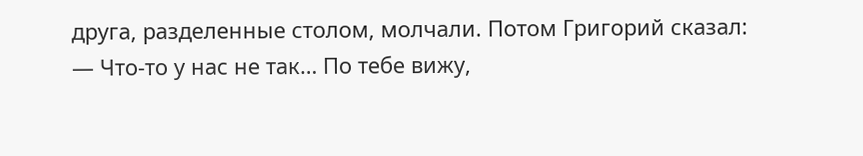друга, разделенные столом, молчали. Потом Григорий сказал:
— Что-то у нас не так… По тебе вижу,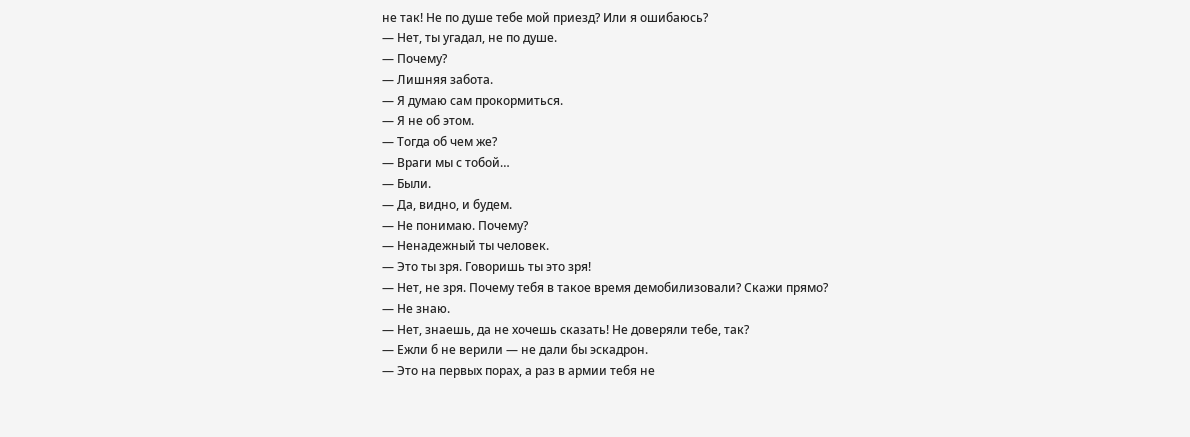не так! Не по душе тебе мой приезд? Или я ошибаюсь?
— Нет, ты угадал, не по душе.
— Почему?
— Лишняя забота.
— Я думаю сам прокормиться.
— Я не об этом.
— Тогда об чем же?
— Враги мы с тобой…
— Были.
— Да, видно, и будем.
— Не понимаю. Почему?
— Ненадежный ты человек.
— Это ты зря. Говоришь ты это зря!
— Нет, не зря. Почему тебя в такое время демобилизовали? Скажи прямо?
— Не знаю.
— Нет, знаешь, да не хочешь сказать! Не доверяли тебе, так?
— Ежли б не верили — не дали бы эскадрон.
— Это на первых порах, а раз в армии тебя не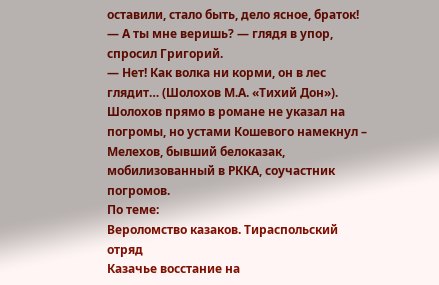оставили, стало быть, дело ясное, браток!
— А ты мне веришь? — глядя в упор, спросил Григорий.
— Нет! Как волка ни корми, он в лес глядит… (Шолохов М.А. «Тихий Дон»).
Шолохов прямо в романе не указал на погромы, но устами Кошевого намекнул – Мелехов, бывший белоказак, мобилизованный в РККА, соучастник погромов.
По теме:
Вероломство казаков. Тираспольский отряд
Казачье восстание на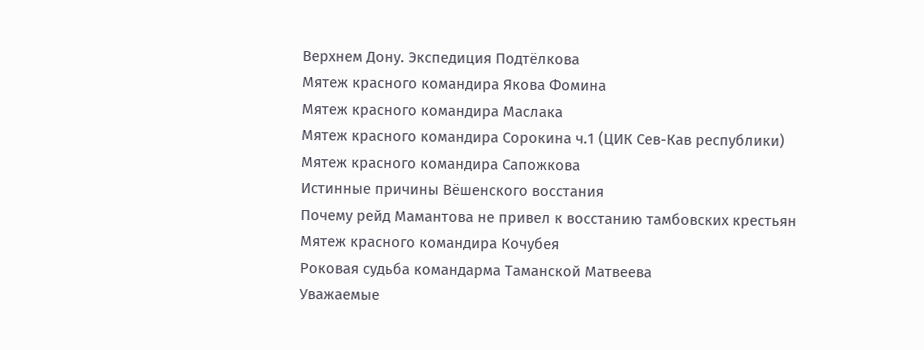Верхнем Дону. Экспедиция Подтёлкова
Мятеж красного командира Якова Фомина
Мятеж красного командира Маслака
Мятеж красного командира Сорокина ч.1 (ЦИК Сев-Кав республики)
Мятеж красного командира Сапожкова
Истинные причины Вёшенского восстания
Почему рейд Мамантова не привел к восстанию тамбовских крестьян
Мятеж красного командира Кочубея
Роковая судьба командарма Таманской Матвеева
Уважаемые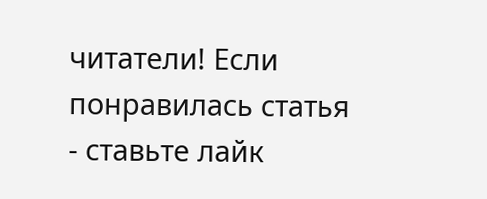читатели! Если понравилась статья - ставьте лайк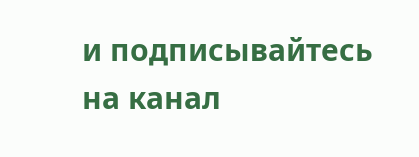и подписывайтесь на канал